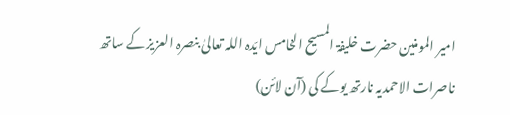امیر المومنین حضرت خلیفۃ المسیح الخامس ایّدہ اللہ تعالیٰ بنصرہ العزیز کے ساتھ ناصرات الاحمدیہ نارتھ یوکے کی (آن لائن)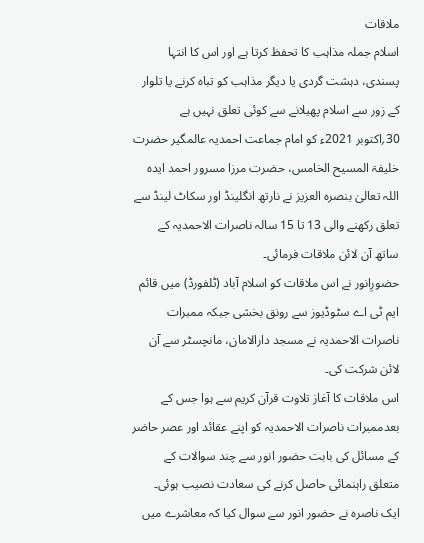ملاقات
اسلام جملہ مذاہب کا تحفظ کرتا ہے اور اس کا انتہا پسندی، دہشت گردی یا دیگر مذاہب کو تباہ کرنے یا تلوار کے زور سے اسلام پھیلانے سے کوئی تعلق نہیں ہے
30؍اکتوبر 2021ء کو امام جماعت احمدیہ عالمگیر حضرت خلیفۃ المسیح الخامس، حضرت مرزا مسرور احمد ایدہ اللہ تعالیٰ بنصرہ العزیز نے نارتھ انگلینڈ اور سکاٹ لینڈ سے تعلق رکھنے والی 13 تا 15 سالہ ناصرات الاحمدیہ کے ساتھ آن لائن ملاقات فرمائی۔
حضورِانور نے اس ملاقات کو اسلام آباد (ٹلفورڈ) میں قائم ایم ٹی اے سٹوڈیوز سے رونق بخشی جبکہ ممبرات ناصرات الاحمدیہ نے مسجد دارالامان، مانچسٹر سے آن لائن شرکت کی۔
اس ملاقات کا آغاز تلاوت قرآن کریم سے ہوا جس کے بعدممبرات ناصرات الاحمدیہ کو اپنے عقائد اور عصر حاضر کے مسائل کی بابت حضور انور سے چند سوالات کے متعلق راہنمائی حاصل کرنے کی سعادت نصیب ہوئی۔
ایک ناصرہ نے حضور انور سے سوال کیا کہ معاشرے میں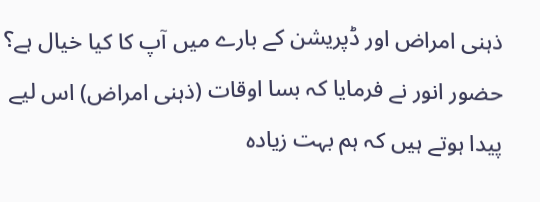ذہنی امراض اور ڈپریشن کے بارے میں آپ کا کیا خیال ہے؟
حضور انور نے فرمایا کہ بسا اوقات (ذہنی امراض) اس لیے پیدا ہوتے ہیں کہ ہم بہت زیادہ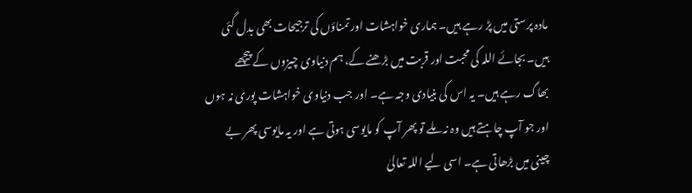مادہ پرستی میں پڑ رہے ہیں۔ ہماری خواہشات اور تمناؤں کی ترجیحات بھی بدل گئی ہیں۔ بجائے اللہ کی محبت اور قربت میں بڑھنے کے، ہم دنیاوی چیزوں کے پیچھے بھاگ رہے ہیں۔ یہ اس کی بنیادی وجہ ہے۔ اور جب دنیاوی خواہشات پوری نہ ہوں اور جو آپ چاہتے ہیں وہ نہ ملے تو پھر آپ کو مایوسی ہوتی ہے اور یہ مایوسی پھر بے چینی میں بڑھاتی ہے۔ اسی لیے اللہ تعالیٰ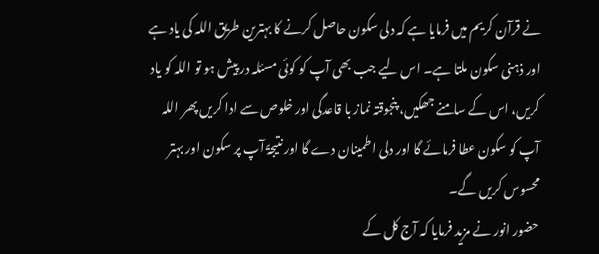نے قرآن کریم میں فرمایا ہے کہ دلی سکون حاصل کرنے کا بہترین طریق اللہ کی یاد ہے اور ذہنی سکون ملتا ہے۔ اس لیے جب بھی آپ کو کوئی مسئلہ در پیش ہو تو اللہ کو یاد کریں، اس کے سامنے جھکیں، پنجوقتہ نماز با قاعدگی اور خلوص سے ادا کریں پھر اللہ آپ کو سکون عطا فرمائے گا اور دلی اطمینان دے گا اور نتیجۃً آپ پر سکون اور بہتر محسوس کریں گے۔
حضور انور نے مزید فرمایا کہ آج کل کے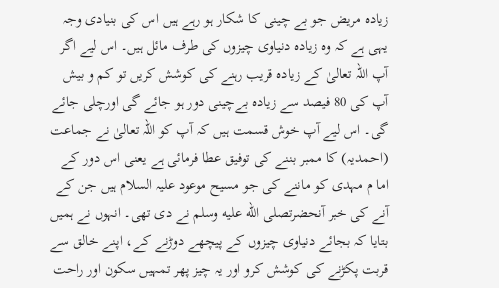زیادہ مریض جو بے چینی کا شکار ہو رہے ہیں اس کی بنیادی وجہ یہی ہے کہ وہ زیادہ دنیاوی چیزوں کی طرف مائل ہیں۔ اس لیے اگر آپ اللہ تعالیٰ کے زیادہ قریب رہنے کی کوشش کریں تو کم و بیش آپ کی 80 فیصد سے زیادہ بےچینی دور ہو جائے گی اورچلی جائے گی۔ اس لیے آپ خوش قسمت ہیں کہ آپ کو اللہ تعالیٰ نے جماعت (احمدیہ) کا ممبر بننے کی توفیق عطا فرمائی ہے یعنی اس دور کے اما م مہدی کو ماننے کی جو مسیح موعود علیہ السلام ہیں جن کے آنے کی خبر آنحضرتصلى الله عليه وسلم نے دی تھی۔ انہوں نے ہمیں بتایا کہ بجائے دنیاوی چیزوں کے پیچھے دوڑنے کے، اپنے خالق سے قربت پکڑنے کی کوشش کرو اور یہ چیز پھر تمہیں سکون اور راحت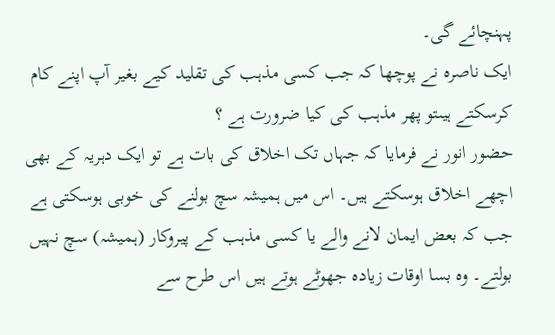پہنچائے گی۔
ایک ناصرہ نے پوچھا کہ جب کسی مذہب کی تقلید کیے بغیر آپ اپنے کام کرسکتے ہیںتو پھر مذہب کی کیا ضرورت ہے ؟
حضور انور نے فرمایا کہ جہاں تک اخلاق کی بات ہے تو ایک دہریہ کے بھی اچھے اخلاق ہوسکتے ہیں۔ اس میں ہمیشہ سچ بولنے کی خوبی ہوسکتی ہے جب کہ بعض ایمان لانے والے یا کسی مذہب کے پیروکار (ہمیشہ) سچ نہیں بولتے۔ وہ بسا اوقات زیادہ جھوٹے ہوتے ہیں اس طرح سے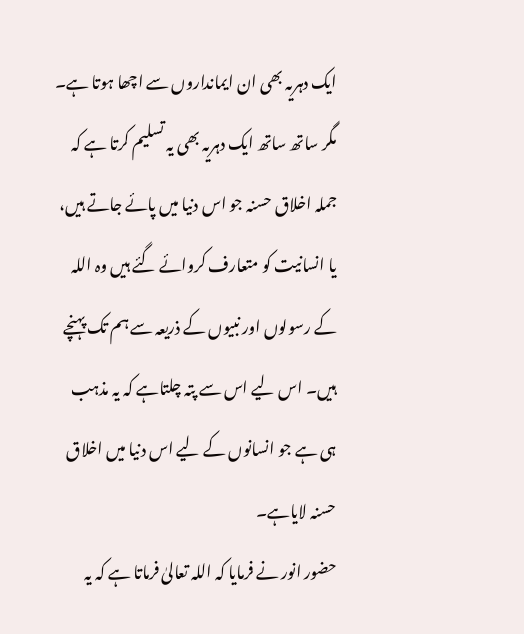ایک دہریہ بھی ان ایمانداروں سے اچھا ہوتا ہے۔ مگر ساتھ ساتھ ایک دہریہ بھی یہ تسلیم کرتا ہے کہ جملہ اخلاق حسنہ جو اس دنیا میں پائے جاتے ہیں، یا انسانیت کو متعارف کروائے گئے ہیں وہ اللہ کے رسولوں اور نبیوں کے ذریعہ سے ہم تک پہنچے ہیں۔ اس لیے اس سے پتہ چلتاہے کہ یہ مذہب ہی ہے جو انسانوں کے لیے اس دنیا میں اخلاق حسنہ لایاہے۔
حضور انور نے فرمایا کہ اللہ تعالیٰ فرماتا ہے کہ یہ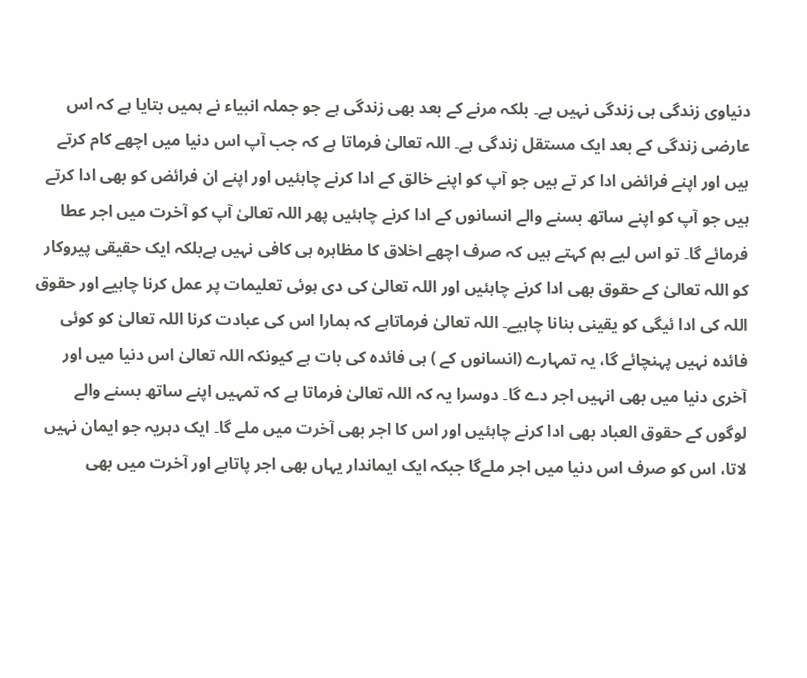دنیاوی زندگی ہی زندگی نہیں ہے۔ بلکہ مرنے کے بعد بھی زندگی ہے جو جملہ انبیاء نے ہمیں بتایا ہے کہ اس عارضی زندگی کے بعد ایک مستقل زندگی ہے۔ اللہ تعالیٰ فرماتا ہے کہ جب آپ اس دنیا میں اچھے کام کرتے ہیں اور اپنے فرائض ادا کر تے ہیں جو آپ کو اپنے خالق کے ادا کرنے چاہئیں اور اپنے ان فرائض کو بھی ادا کرتے ہیں جو آپ کو اپنے ساتھ بسنے والے انسانوں کے ادا کرنے چاہئیں پھر اللہ تعالیٰ آپ کو آخرت میں اجر عطا فرمائے گا۔ تو اس لیے ہم کہتے ہیں کہ صرف اچھے اخلاق کا مظاہرہ ہی کافی نہیں ہےبلکہ ایک حقیقی پیروکار کو اللہ تعالیٰ کے حقوق بھی ادا کرنے چاہئیں اور اللہ تعالیٰ کی دی ہوئی تعلیمات پر عمل کرنا چاہیے اور حقوق اللہ کی ادا ئیگی کو یقینی بنانا چاہیے۔ اللہ تعالیٰ فرماتاہے کہ ہمارا اس کی عبادت کرنا اللہ تعالیٰ کو کوئی فائدہ نہیں پہنچائے گا، یہ تمہارے (انسانوں کے ) ہی فائدہ کی بات ہے کیونکہ اللہ تعالیٰ اس دنیا میں اور آخری دنیا میں بھی انہیں اجر دے گا۔ دوسرا یہ کہ اللہ تعالیٰ فرماتا ہے کہ تمہیں اپنے ساتھ بسنے والے لوگوں کے حقوق العباد بھی ادا کرنے چاہئیں اور اس کا اجر بھی آخرت میں ملے گا۔ ایک دہریہ جو ایمان نہیں لاتا، اس کو صرف اس دنیا میں اجر ملےگا جبکہ ایک ایماندار یہاں بھی اجر پاتاہے اور آخرت میں بھی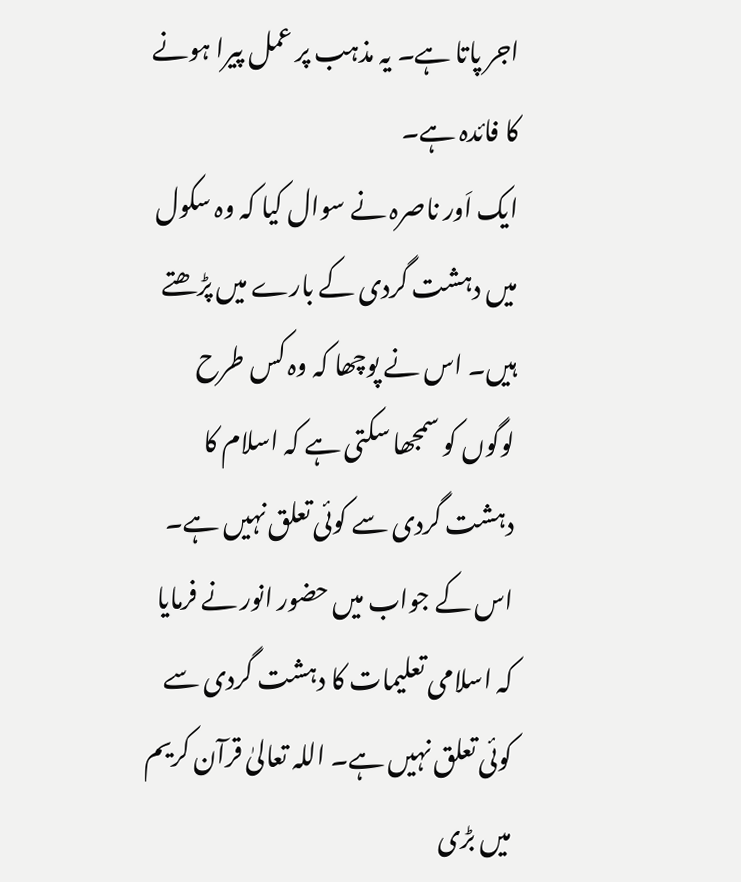اجر پاتا ہے۔ یہ مذہب پر عمل پیرا ہونے کا فائدہ ہے۔
ایک اَور ناصرہ نے سوال کیا کہ وہ سکول میں دہشت گردی کے بارے میں پڑھتے ہیں۔ اس نے پوچھا کہ وہ کس طرح لوگوں کو سمجھا سکتی ہے کہ اسلام کا دہشت گردی سے کوئی تعلق نہیں ہے۔
اس کے جواب میں حضور انور نے فرمایا کہ اسلامی تعلیمات کا دہشت گردی سے کوئی تعلق نہیں ہے۔ اللہ تعالیٰ قرآن کریم میں بڑی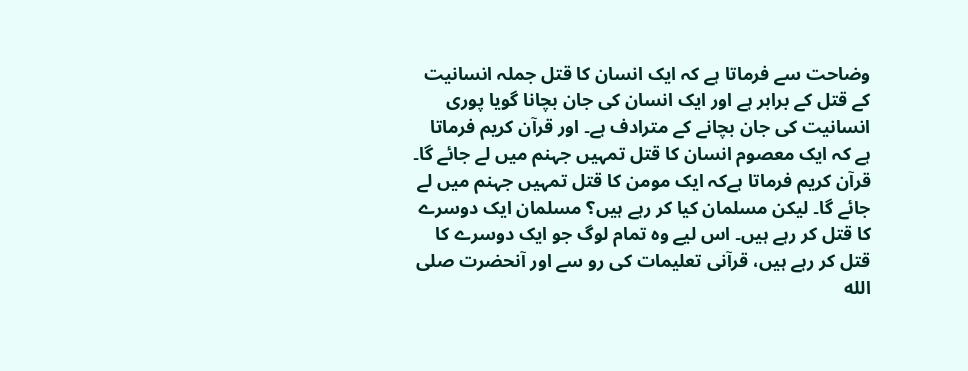وضاحت سے فرماتا ہے کہ ایک انسان کا قتل جملہ انسانیت کے قتل کے برابر ہے اور ایک انسان کی جان بچانا گویا پوری انسانیت کی جان بچانے کے مترادف ہے۔ اور قرآن کریم فرماتا ہے کہ ایک معصوم انسان کا قتل تمہیں جہنم میں لے جائے گا۔ قرآن کریم فرماتا ہےکہ ایک مومن کا قتل تمہیں جہنم میں لے جائے گا۔ لیکن مسلمان کیا کر رہے ہیں؟ مسلمان ایک دوسرے کا قتل کر رہے ہیں۔ اس لیے وہ تمام لوگ جو ایک دوسرے کا قتل کر رہے ہیں، قرآنی تعلیمات کی رو سے اور آنحضرت صلى الله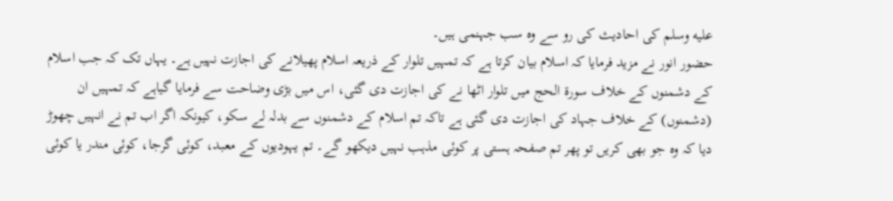عليه وسلم کی احادیث کی رو سے وہ سب جہنمی ہیں۔
حضور انور نے مزید فرمایا کہ اسلام بیان کرتا ہے کہ تمہیں تلوار کے ذریعہ اسلام پھیلانے کی اجازت نہیں ہے۔ یہاں تک کہ جب اسلام کے دشمنوں کے خلاف سورۃ الحج میں تلوار اٹھا نے کی اجازت دی گئی، اس میں بڑی وضاحت سے فرمایا گیاہے کہ تمہیں ان (دشمنوں) کے خلاف جہاد کی اجازت دی گئی ہے تاکہ تم اسلام کے دشمنوں سے بدلہ لے سکو، کیونکہ اگر اب تم نے انہیں چھوڑ دیا کہ وہ جو بھی کریں تو پھر تم صفحہ ہستی پر کوئی مذہب نہیں دیکھو گے۔ تم یہودیوں کے معبد، کوئی گرجا، کوئی مندر یا کوئی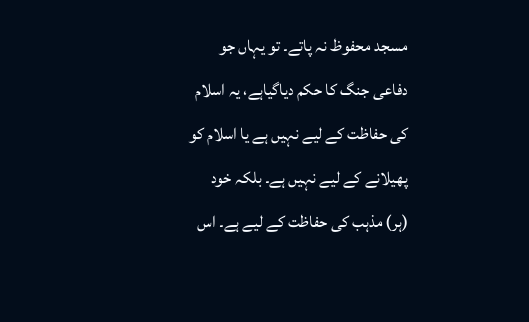مسجد محفوظ نہ پاتے۔ تو یہاں جو دفاعی جنگ کا حکم دیاگیاہے، یہ اسلام کی حفاظت کے لیے نہیں ہے یا اسلام کو پھیلانے کے لیے نہیں ہے۔ بلکہ خود (ہر) مذہب کی حفاظت کے لیے ہے۔ اس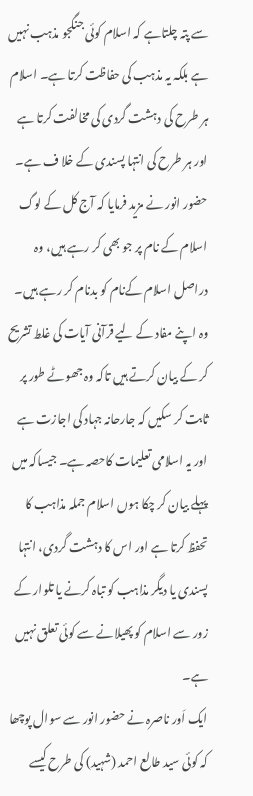سے پتہ چلتاہے کہ اسلام کوئی جنگجو مذہب نہیں ہے بلکہ یہ مذہب کی حفاظت کرتا ہے۔ اسلام ہر طرح کی دہشت گردی کی مخالفت کرتا ہے اور ہر طرح کی انتہا پسندی کے خلا ف ہے۔
حضور انور نے مزید فرمایا کہ آج کل کے لوگ اسلام کے نام پر جو بھی کر رہے ہیں، وہ دراصل اسلام کےنام کو بدنام کر رہے ہیں۔ وہ اپنے مفاد کے لیے قرآنی آیات کی غلط تشریح کر کے بیان کرتے ہیں تاکہ وہ جھوٹے طور پر ثابت کر سکیں کہ جارحانہ جہاد کی اجازت ہے اور یہ اسلامی تعلیمات کاحصہ ہے۔ جیساکہ میں پہلے بیان کر چکا ہوں اسلام جملہ مذاہب کا تحفظ کرتا ہے اور اس کا دہشت گردی، انتہا پسندی یا دیگر مذاہب کو تباہ کرنے یا تلوار کے زور سے اسلام کو پھیلانے سے کوئی تعلق نہیں ہے۔
ایک اَور ناصرہ نے حضور انور سے سوال پوچھا کہ کوئی سید طالع احمد (شہید) کی طرح کیسے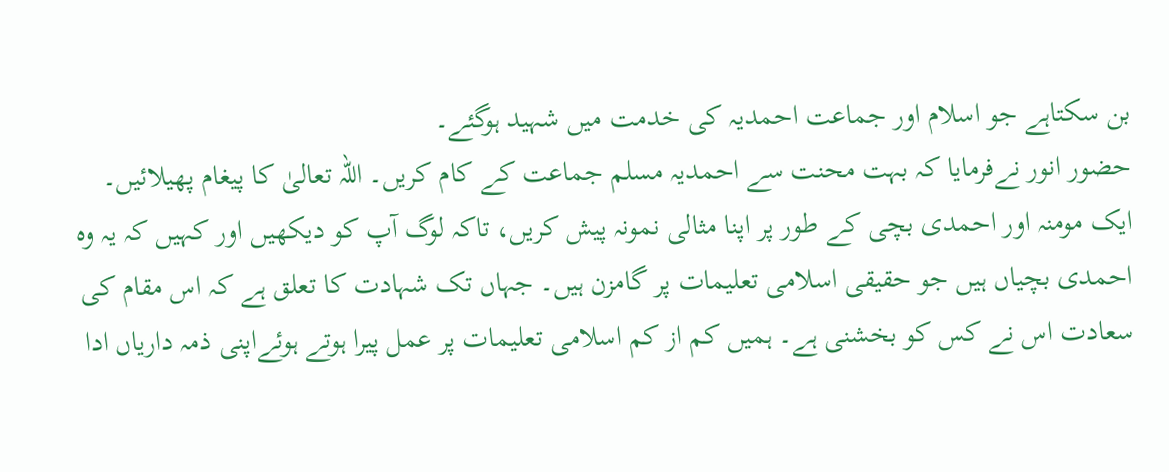بن سکتاہے جو اسلام اور جماعت احمدیہ کی خدمت میں شہید ہوگئے۔
حضور انور نےفرمایا کہ بہت محنت سے احمدیہ مسلم جماعت کے کام کریں۔ اللہ تعالیٰ کا پیغام پھیلائیں۔ ایک مومنہ اور احمدی بچی کے طور پر اپنا مثالی نمونہ پیش کریں، تاکہ لوگ آپ کو دیکھیں اور کہیں کہ یہ وہ احمدی بچیاں ہیں جو حقیقی اسلامی تعلیمات پر گامزن ہیں۔ جہاں تک شہادت کا تعلق ہے کہ اس مقام کی سعادت اس نے کس کو بخشنی ہے۔ ہمیں کم از کم اسلامی تعلیمات پر عمل پیرا ہوتے ہوئےاپنی ذمہ داریاں ادا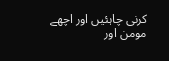کرنی چاہئیں اور اچھے مومن اور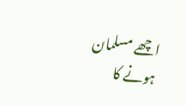اچھے مسلمان ہونے کا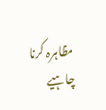مظاہرہ کرنا چاہیے